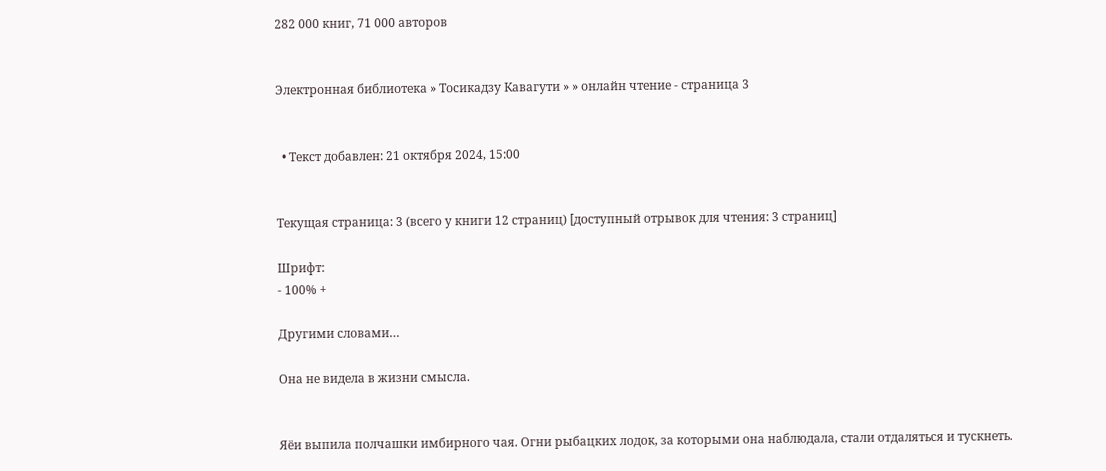282 000 книг, 71 000 авторов


Электронная библиотека » Тосикадзу Кавагути » » онлайн чтение - страница 3


  • Текст добавлен: 21 октября 2024, 15:00


Текущая страница: 3 (всего у книги 12 страниц) [доступный отрывок для чтения: 3 страниц]

Шрифт:
- 100% +

Другими словами…

Она не видела в жизни смысла.


Яёи выпила полчашки имбирного чая. Огни рыбацких лодок, за которыми она наблюдала, стали отдаляться и тускнеть.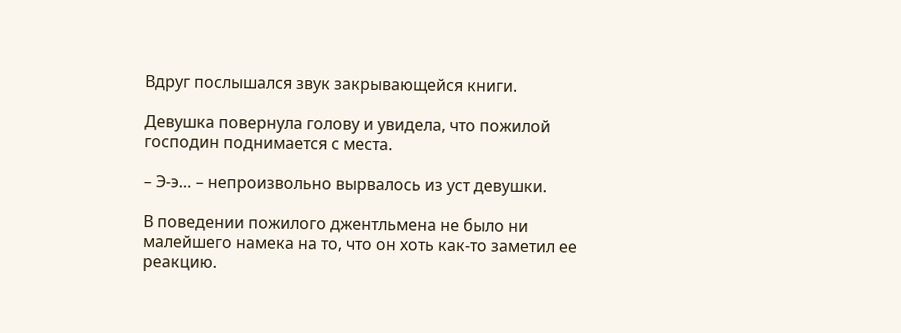Вдруг послышался звук закрывающейся книги.

Девушка повернула голову и увидела, что пожилой господин поднимается с места.

– Э-э… – непроизвольно вырвалось из уст девушки.

В поведении пожилого джентльмена не было ни малейшего намека на то, что он хоть как-то заметил ее реакцию.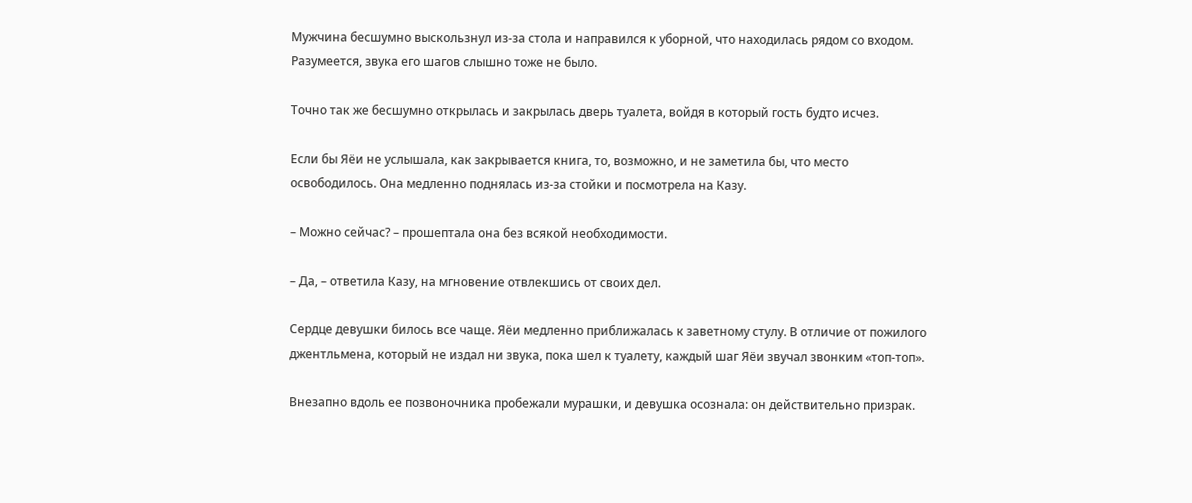Мужчина бесшумно выскользнул из-за стола и направился к уборной, что находилась рядом со входом. Разумеется, звука его шагов слышно тоже не было.

Точно так же бесшумно открылась и закрылась дверь туалета, войдя в который гость будто исчез.

Если бы Яёи не услышала, как закрывается книга, то, возможно, и не заметила бы, что место освободилось. Она медленно поднялась из-за стойки и посмотрела на Казу.

– Можно сейчас? – прошептала она без всякой необходимости.

– Да, – ответила Казу, на мгновение отвлекшись от своих дел.

Сердце девушки билось все чаще. Яёи медленно приближалась к заветному стулу. В отличие от пожилого джентльмена, который не издал ни звука, пока шел к туалету, каждый шаг Яёи звучал звонким «топ-топ».

Внезапно вдоль ее позвоночника пробежали мурашки, и девушка осознала: он действительно призрак.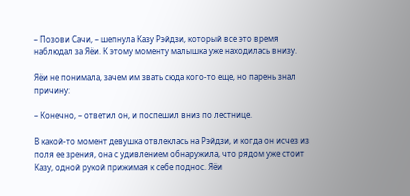– Позови Сачи, – шепнула Казу Рэйдзи, который все это время наблюдал за Яёи. К этому моменту малышка уже находилась внизу.

Яёи не понимала, зачем им звать сюда кого-то еще, но парень знал причину:

– Конечно, – ответил он, и поспешил вниз по лестнице.

В какой-то момент девушка отвлеклась на Рэйдзи, и когда он исчез из поля ее зрения, она с удивлением обнаружила, что рядом уже стоит Казу, одной рукой прижимая к себе поднос. Яёи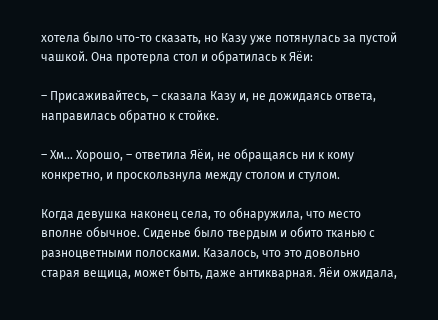хотела было что-то сказать, но Казу уже потянулась за пустой чашкой. Она протерла стол и обратилась к Яёи:

– Присаживайтесь, – сказала Казу и, не дожидаясь ответа, направилась обратно к стойке.

– Хм… Хорошо, – ответила Яёи, не обращаясь ни к кому конкретно, и проскользнула между столом и стулом.

Когда девушка наконец села, то обнаружила, что место вполне обычное. Сиденье было твердым и обито тканью с разноцветными полосками. Казалось, что это довольно старая вещица, может быть, даже антикварная. Яёи ожидала,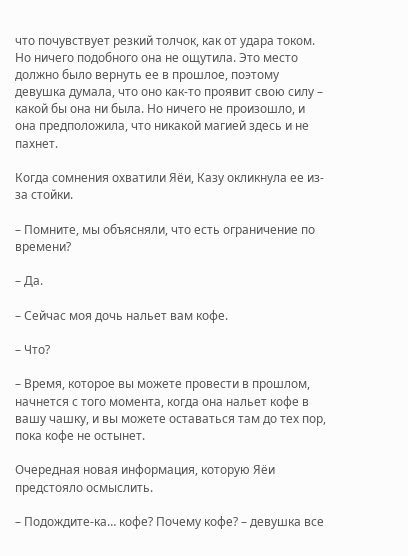что почувствует резкий толчок, как от удара током. Но ничего подобного она не ощутила. Это место должно было вернуть ее в прошлое, поэтому девушка думала, что оно как-то проявит свою силу – какой бы она ни была. Но ничего не произошло, и она предположила, что никакой магией здесь и не пахнет.

Когда сомнения охватили Яёи, Казу окликнула ее из-за стойки.

– Помните, мы объясняли, что есть ограничение по времени?

– Да.

– Сейчас моя дочь нальет вам кофе.

– Что?

– Время, которое вы можете провести в прошлом, начнется с того момента, когда она нальет кофе в вашу чашку, и вы можете оставаться там до тех пор, пока кофе не остынет.

Очередная новая информация, которую Яёи предстояло осмыслить.

– Подождите-ка… кофе? Почему кофе? – девушка все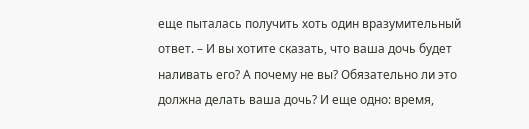еще пыталась получить хоть один вразумительный ответ. – И вы хотите сказать, что ваша дочь будет наливать его? А почему не вы? Обязательно ли это должна делать ваша дочь? И еще одно: время,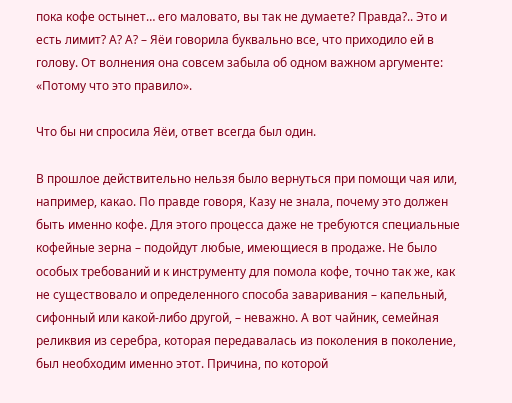пока кофе остынет… его маловато, вы так не думаете? Правда?.. Это и есть лимит? А? А? – Яёи говорила буквально все, что приходило ей в голову. От волнения она совсем забыла об одном важном аргументе: «Потому что это правило».

Что бы ни спросила Яёи, ответ всегда был один.

В прошлое действительно нельзя было вернуться при помощи чая или, например, какао. По правде говоря, Казу не знала, почему это должен быть именно кофе. Для этого процесса даже не требуются специальные кофейные зерна – подойдут любые, имеющиеся в продаже. Не было особых требований и к инструменту для помола кофе, точно так же, как не существовало и определенного способа заваривания – капельный, сифонный или какой-либо другой, – неважно. А вот чайник, семейная реликвия из серебра, которая передавалась из поколения в поколение, был необходим именно этот. Причина, по которой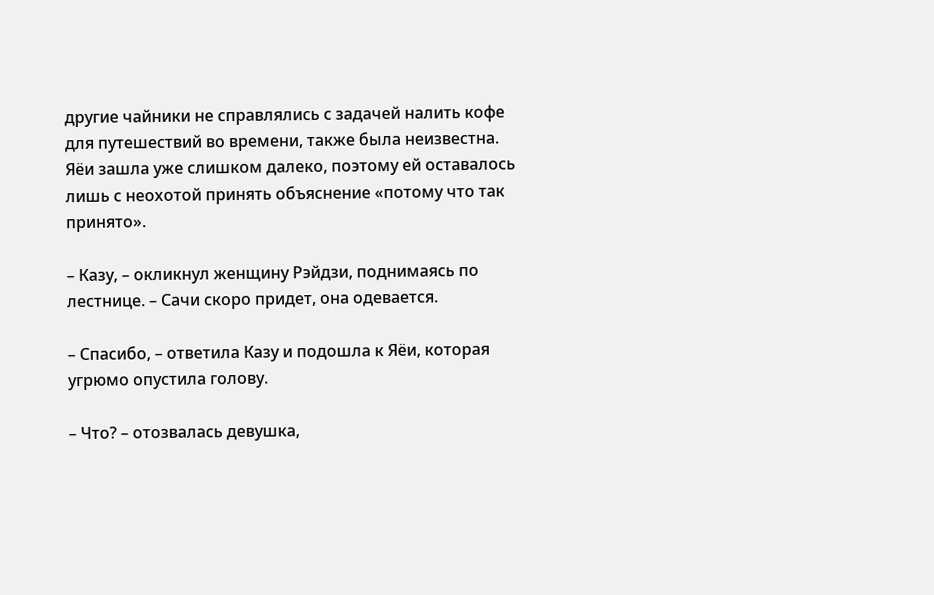другие чайники не справлялись с задачей налить кофе для путешествий во времени, также была неизвестна. Яёи зашла уже слишком далеко, поэтому ей оставалось лишь с неохотой принять объяснение «потому что так принято».

– Казу, – окликнул женщину Рэйдзи, поднимаясь по лестнице. – Сачи скоро придет, она одевается.

– Спасибо, – ответила Казу и подошла к Яёи, которая угрюмо опустила голову.

– Что? – отозвалась девушка,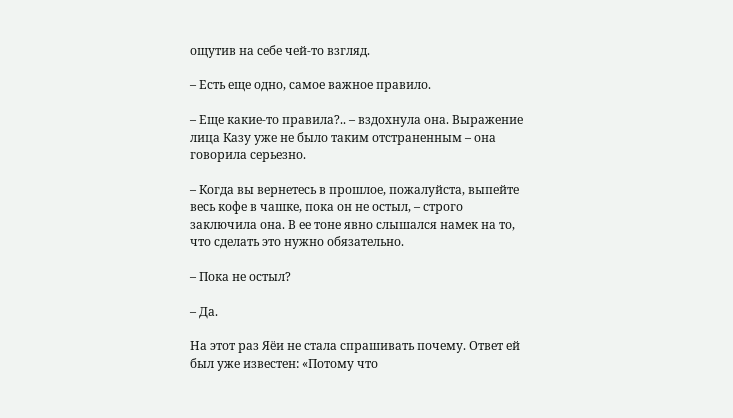ощутив на себе чей-то взгляд.

– Есть еще одно, самое важное правило.

– Еще какие-то правила?.. – вздохнула она. Выражение лица Казу уже не было таким отстраненным – она говорила серьезно.

– Когда вы вернетесь в прошлое, пожалуйста, выпейте весь кофе в чашке, пока он не остыл, – строго заключила она. В ее тоне явно слышался намек на то, что сделать это нужно обязательно.

– Пока не остыл?

– Да.

На этот раз Яёи не стала спрашивать почему. Ответ ей был уже известен: «Потому что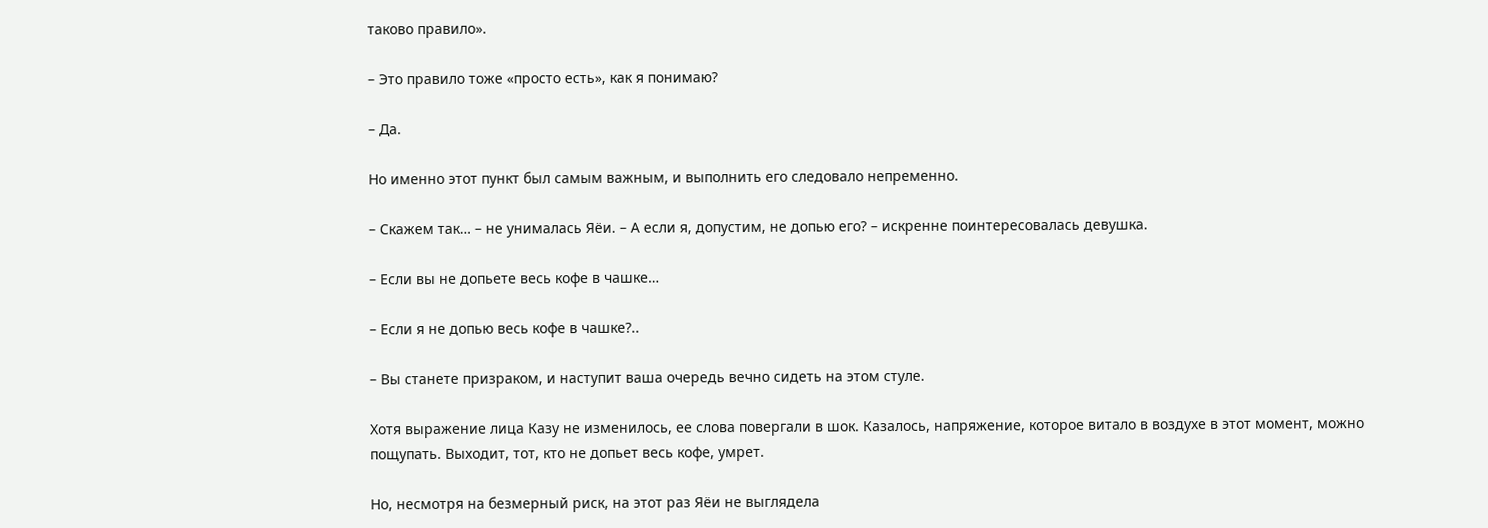таково правило».

– Это правило тоже «просто есть», как я понимаю?

– Да.

Но именно этот пункт был самым важным, и выполнить его следовало непременно.

– Скажем так… – не унималась Яёи. – А если я, допустим, не допью его? – искренне поинтересовалась девушка.

– Если вы не допьете весь кофе в чашке…

– Если я не допью весь кофе в чашке?..

– Вы станете призраком, и наступит ваша очередь вечно сидеть на этом стуле.

Хотя выражение лица Казу не изменилось, ее слова повергали в шок. Казалось, напряжение, которое витало в воздухе в этот момент, можно пощупать. Выходит, тот, кто не допьет весь кофе, умрет.

Но, несмотря на безмерный риск, на этот раз Яёи не выглядела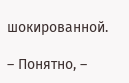шокированной.

– Понятно, –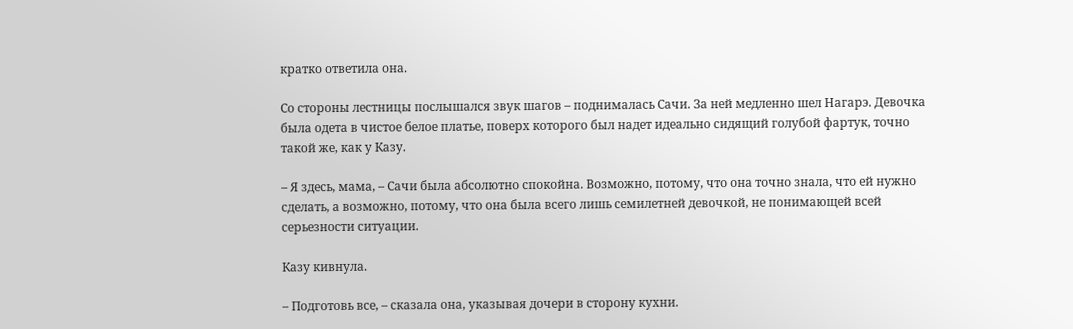кратко ответила она.

Со стороны лестницы послышался звук шагов – поднималась Сачи. За ней медленно шел Нагарэ. Девочка была одета в чистое белое платье, поверх которого был надет идеально сидящий голубой фартук, точно такой же, как у Казу.

– Я здесь, мама, – Сачи была абсолютно спокойна. Возможно, потому, что она точно знала, что ей нужно сделать, а возможно, потому, что она была всего лишь семилетней девочкой, не понимающей всей серьезности ситуации.

Казу кивнула.

– Подготовь все, – сказала она, указывая дочери в сторону кухни.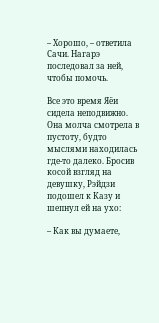– Хорошо, – ответила Сачи. Нагарэ последовал за ней, чтобы помочь.

Все это время Яёи сидела неподвижно. Она молча смотрела в пустоту, будто мыслями находилась где-то далеко. Бросив косой взгляд на девушку, Рэйдзи подошел к Казу и шепнул ей на ухо:

– Как вы думаете,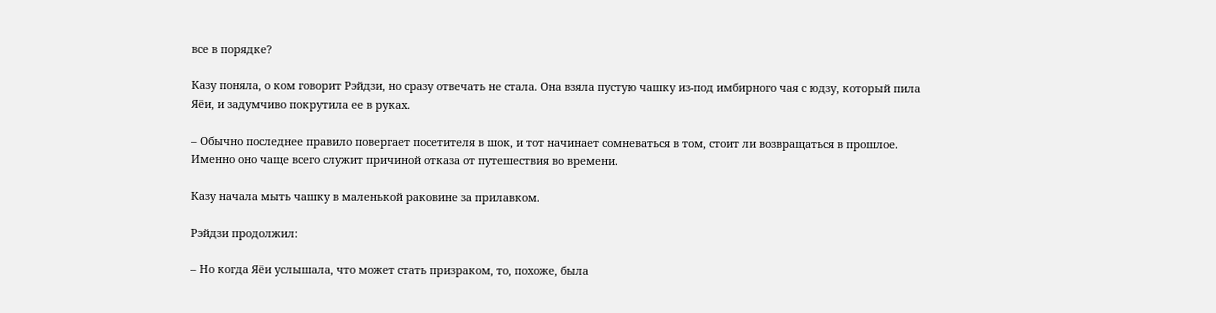все в порядке?

Казу поняла, о ком говорит Рэйдзи, но сразу отвечать не стала. Она взяла пустую чашку из-под имбирного чая с юдзу, который пила Яёи, и задумчиво покрутила ее в руках.

– Обычно последнее правило повергает посетителя в шок, и тот начинает сомневаться в том, стоит ли возвращаться в прошлое. Именно оно чаще всего служит причиной отказа от путешествия во времени.

Казу начала мыть чашку в маленькой раковине за прилавком.

Рэйдзи продолжил:

– Но когда Яёи услышала, что может стать призраком, то, похоже, была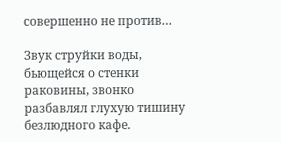совершенно не против…

Звук струйки воды, бьющейся о стенки раковины, звонко разбавлял глухую тишину безлюдного кафе.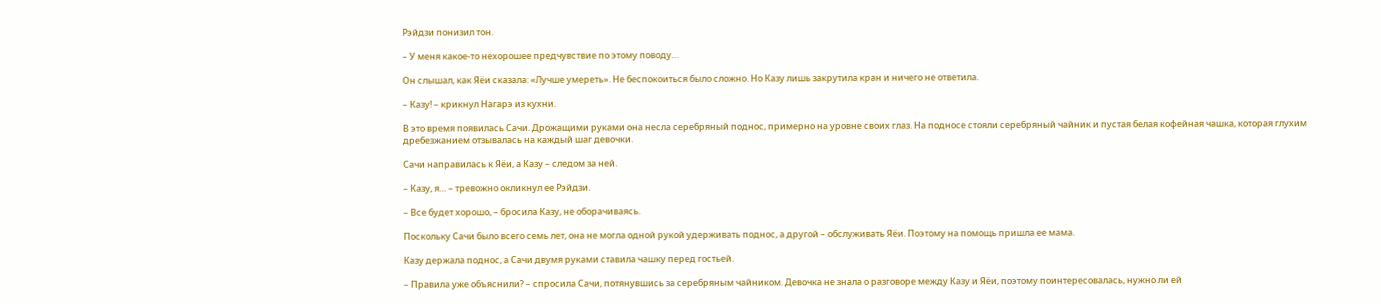Рэйдзи понизил тон.

– У меня какое-то нехорошее предчувствие по этому поводу…

Он слышал, как Яёи сказала: «Лучше умереть». Не беспокоиться было сложно. Но Казу лишь закрутила кран и ничего не ответила.

– Казу! – крикнул Нагарэ из кухни.

В это время появилась Сачи. Дрожащими руками она несла серебряный поднос, примерно на уровне своих глаз. На подносе стояли серебряный чайник и пустая белая кофейная чашка, которая глухим дребезжанием отзывалась на каждый шаг девочки.

Сачи направилась к Яёи, а Казу – следом за ней.

– Казу, я… – тревожно окликнул ее Рэйдзи.

– Все будет хорошо, – бросила Казу, не оборачиваясь.

Поскольку Сачи было всего семь лет, она не могла одной рукой удерживать поднос, а другой – обслуживать Яёи. Поэтому на помощь пришла ее мама.

Казу держала поднос, а Сачи двумя руками ставила чашку перед гостьей.

– Правила уже объяснили? – спросила Сачи, потянувшись за серебряным чайником. Девочка не знала о разговоре между Казу и Яёи, поэтому поинтересовалась, нужно ли ей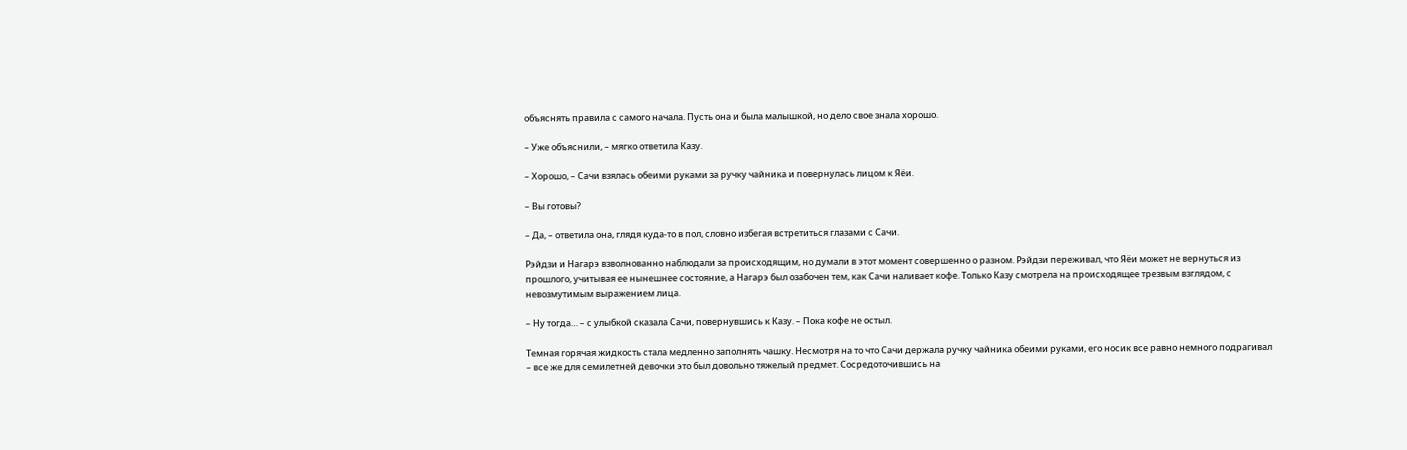объяснять правила с самого начала. Пусть она и была малышкой, но дело свое знала хорошо.

– Уже объяснили, – мягко ответила Казу.

– Хорошо, – Сачи взялась обеими руками за ручку чайника и повернулась лицом к Яёи.

– Вы готовы?

– Да, – ответила она, глядя куда-то в пол, словно избегая встретиться глазами с Сачи.

Рэйдзи и Нагарэ взволнованно наблюдали за происходящим, но думали в этот момент совершенно о разном. Рэйдзи переживал, что Яёи может не вернуться из прошлого, учитывая ее нынешнее состояние, а Нагарэ был озабочен тем, как Сачи наливает кофе. Только Казу смотрела на происходящее трезвым взглядом, с невозмутимым выражением лица.

– Ну тогда… – с улыбкой сказала Сачи, повернувшись к Казу. – Пока кофе не остыл.

Темная горячая жидкость стала медленно заполнять чашку. Несмотря на то что Сачи держала ручку чайника обеими руками, его носик все равно немного подрагивал – все же для семилетней девочки это был довольно тяжелый предмет. Сосредоточившись на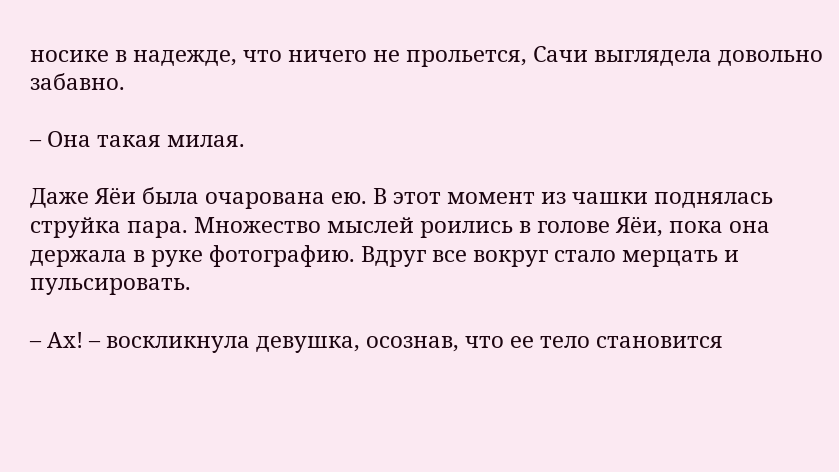носике в надежде, что ничего не прольется, Сачи выглядела довольно забавно.

– Она такая милая.

Даже Яёи была очарована ею. В этот момент из чашки поднялась струйка пара. Множество мыслей роились в голове Яёи, пока она держала в руке фотографию. Вдруг все вокруг стало мерцать и пульсировать.

– Ах! – воскликнула девушка, осознав, что ее тело становится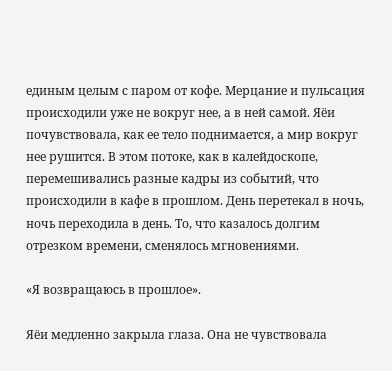единым целым с паром от кофе. Мерцание и пульсация происходили уже не вокруг нее, а в ней самой. Яёи почувствовала, как ее тело поднимается, а мир вокруг нее рушится. В этом потоке, как в калейдоскопе, перемешивались разные кадры из событий, что происходили в кафе в прошлом. День перетекал в ночь, ночь переходила в день. То, что казалось долгим отрезком времени, сменялось мгновениями.

«Я возвращаюсь в прошлое».

Яёи медленно закрыла глаза. Она не чувствовала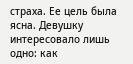страха. Ее цель была ясна. Девушку интересовало лишь одно: как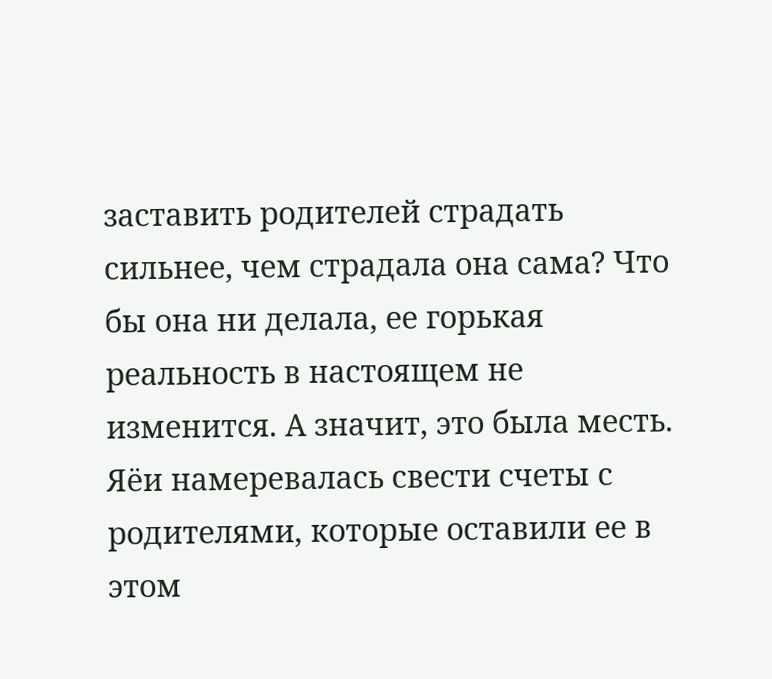заставить родителей страдать сильнее, чем страдала она сама? Что бы она ни делала, ее горькая реальность в настоящем не изменится. А значит, это была месть. Яёи намеревалась свести счеты с родителями, которые оставили ее в этом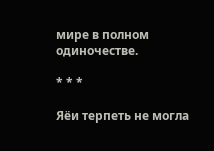мире в полном одиночестве.

* * *

Яёи терпеть не могла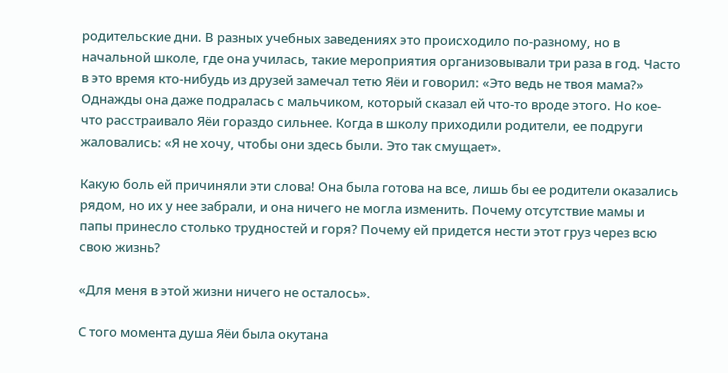родительские дни. В разных учебных заведениях это происходило по-разному, но в начальной школе, где она училась, такие мероприятия организовывали три раза в год. Часто в это время кто-нибудь из друзей замечал тетю Яёи и говорил: «Это ведь не твоя мама?» Однажды она даже подралась с мальчиком, который сказал ей что-то вроде этого. Но кое-что расстраивало Яёи гораздо сильнее. Когда в школу приходили родители, ее подруги жаловались: «Я не хочу, чтобы они здесь были. Это так смущает».

Какую боль ей причиняли эти слова! Она была готова на все, лишь бы ее родители оказались рядом, но их у нее забрали, и она ничего не могла изменить. Почему отсутствие мамы и папы принесло столько трудностей и горя? Почему ей придется нести этот груз через всю свою жизнь?

«Для меня в этой жизни ничего не осталось».

С того момента душа Яёи была окутана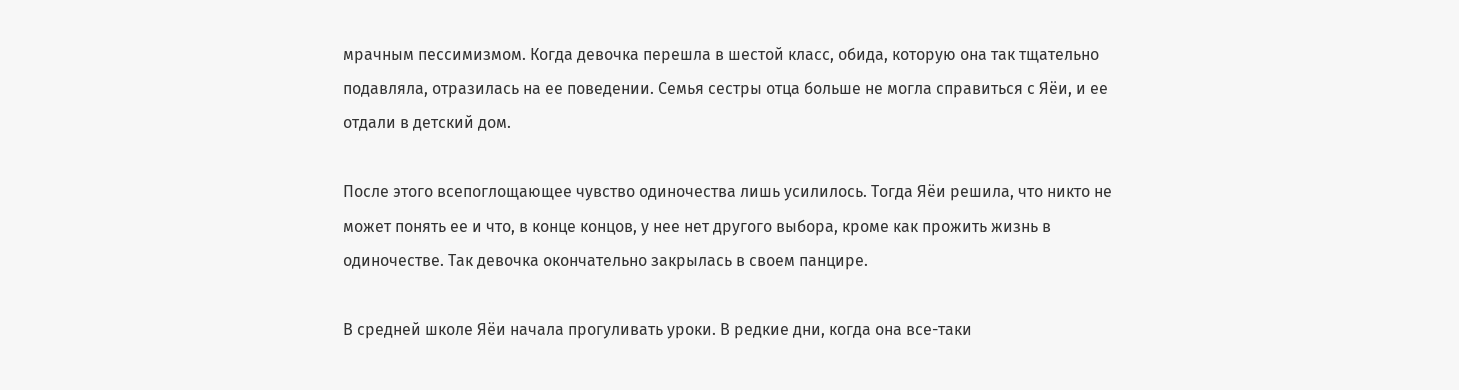мрачным пессимизмом. Когда девочка перешла в шестой класс, обида, которую она так тщательно подавляла, отразилась на ее поведении. Семья сестры отца больше не могла справиться с Яёи, и ее отдали в детский дом.

После этого всепоглощающее чувство одиночества лишь усилилось. Тогда Яёи решила, что никто не может понять ее и что, в конце концов, у нее нет другого выбора, кроме как прожить жизнь в одиночестве. Так девочка окончательно закрылась в своем панцире.

В средней школе Яёи начала прогуливать уроки. В редкие дни, когда она все-таки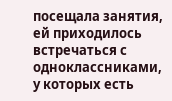посещала занятия, ей приходилось встречаться с одноклассниками, у которых есть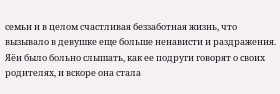семьи и в целом счастливая беззаботная жизнь, что вызывало в девушке еще больше ненависти и раздражения. Яёи было больно слышать, как ее подруги говорят о своих родителях, и вскоре она стала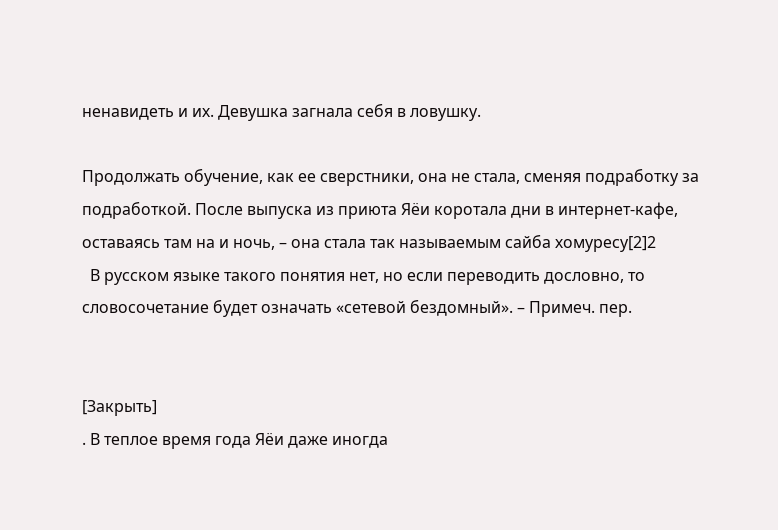ненавидеть и их. Девушка загнала себя в ловушку.

Продолжать обучение, как ее сверстники, она не стала, сменяя подработку за подработкой. После выпуска из приюта Яёи коротала дни в интернет-кафе, оставаясь там на и ночь, – она стала так называемым сайба хомуресу[2]2
  В русском языке такого понятия нет, но если переводить дословно, то словосочетание будет означать «сетевой бездомный». – Примеч. пер.


[Закрыть]
. В теплое время года Яёи даже иногда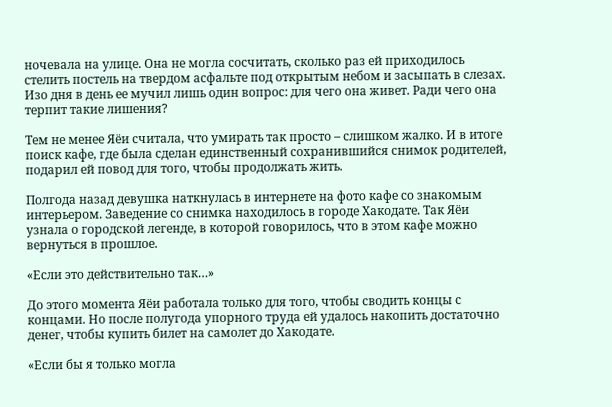ночевала на улице. Она не могла сосчитать, сколько раз ей приходилось стелить постель на твердом асфальте под открытым небом и засыпать в слезах. Изо дня в день ее мучил лишь один вопрос: для чего она живет. Ради чего она терпит такие лишения?

Тем не менее Яёи считала, что умирать так просто – слишком жалко. И в итоге поиск кафе, где была сделан единственный сохранившийся снимок родителей, подарил ей повод для того, чтобы продолжать жить.

Полгода назад девушка наткнулась в интернете на фото кафе со знакомым интерьером. Заведение со снимка находилось в городе Хакодате. Так Яёи узнала о городской легенде, в которой говорилось, что в этом кафе можно вернуться в прошлое.

«Если это действительно так…»

До этого момента Яёи работала только для того, чтобы сводить концы с концами. Но после полугода упорного труда ей удалось накопить достаточно денег, чтобы купить билет на самолет до Хакодате.

«Если бы я только могла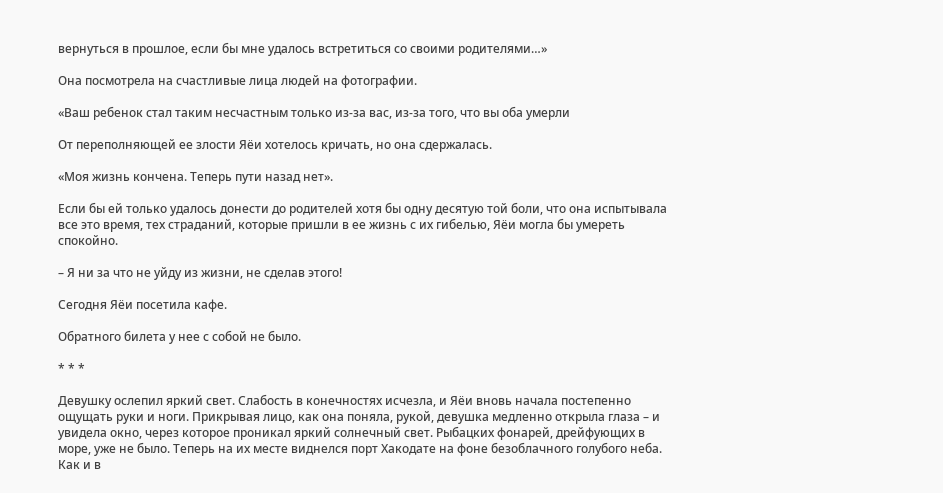вернуться в прошлое, если бы мне удалось встретиться со своими родителями…»

Она посмотрела на счастливые лица людей на фотографии.

«Ваш ребенок стал таким несчастным только из-за вас, из-за того, что вы оба умерли

От переполняющей ее злости Яёи хотелось кричать, но она сдержалась.

«Моя жизнь кончена. Теперь пути назад нет».

Если бы ей только удалось донести до родителей хотя бы одну десятую той боли, что она испытывала все это время, тех страданий, которые пришли в ее жизнь с их гибелью, Яёи могла бы умереть спокойно.

– Я ни за что не уйду из жизни, не сделав этого!

Сегодня Яёи посетила кафе.

Обратного билета у нее с собой не было.

* * *

Девушку ослепил яркий свет. Слабость в конечностях исчезла, и Яёи вновь начала постепенно ощущать руки и ноги. Прикрывая лицо, как она поняла, рукой, девушка медленно открыла глаза – и увидела окно, через которое проникал яркий солнечный свет. Рыбацких фонарей, дрейфующих в море, уже не было. Теперь на их месте виднелся порт Хакодате на фоне безоблачного голубого неба. Как и в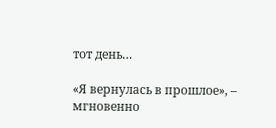тот день…

«Я вернулась в прошлое», – мгновенно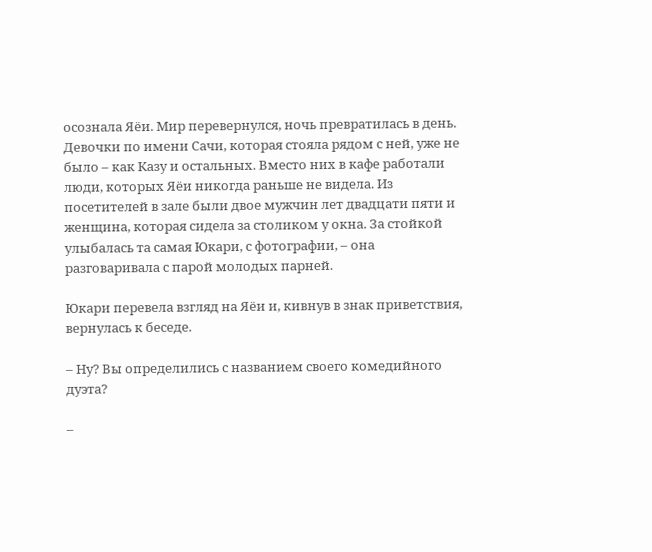осознала Яёи. Мир перевернулся, ночь превратилась в день. Девочки по имени Сачи, которая стояла рядом с ней, уже не было – как Казу и остальных. Вместо них в кафе работали люди, которых Яёи никогда раньше не видела. Из посетителей в зале были двое мужчин лет двадцати пяти и женщина, которая сидела за столиком у окна. За стойкой улыбалась та самая Юкари, с фотографии, – она разговаривала с парой молодых парней.

Юкари перевела взгляд на Яёи и, кивнув в знак приветствия, вернулась к беседе.

– Ну? Вы определились с названием своего комедийного дуэта?

–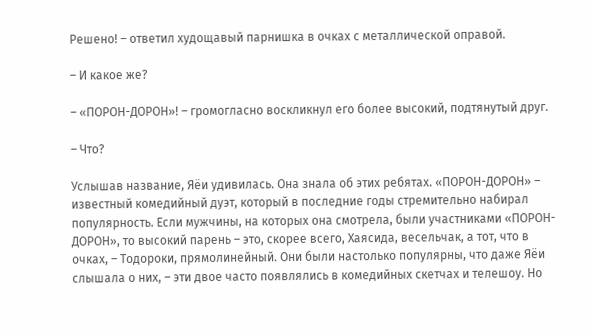Решено! – ответил худощавый парнишка в очках с металлической оправой.

– И какое же?

– «ПОРОН-ДОРОН»! – громогласно воскликнул его более высокий, подтянутый друг.

– Что?

Услышав название, Яёи удивилась. Она знала об этих ребятах. «ПОРОН-ДОРОН» – известный комедийный дуэт, который в последние годы стремительно набирал популярность. Если мужчины, на которых она смотрела, были участниками «ПОРОН-ДОРОН», то высокий парень – это, скорее всего, Хаясида, весельчак, а тот, что в очках, – Тодороки, прямолинейный. Они были настолько популярны, что даже Яёи слышала о них, – эти двое часто появлялись в комедийных скетчах и телешоу. Но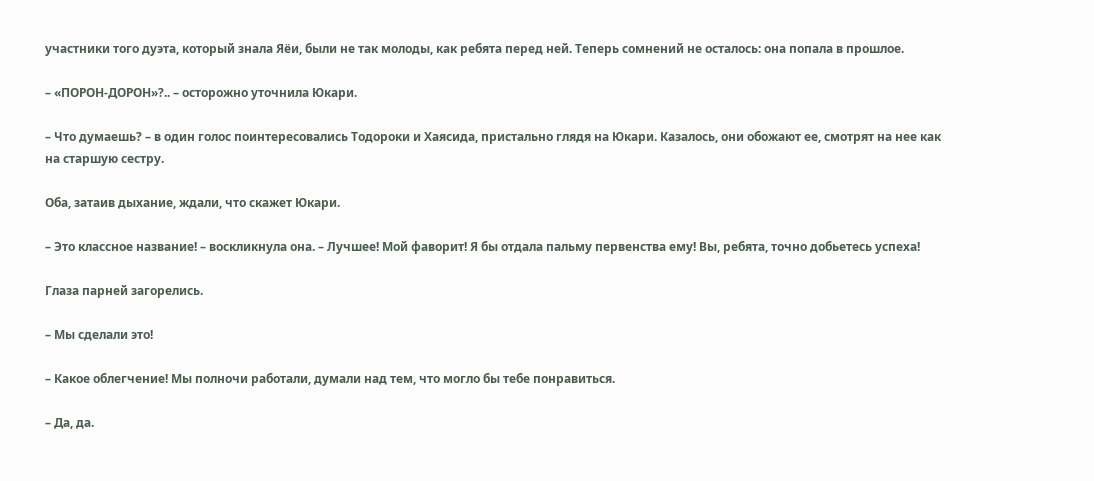участники того дуэта, который знала Яёи, были не так молоды, как ребята перед ней. Теперь сомнений не осталось: она попала в прошлое.

– «ПОРОН-ДОРОН»?.. – осторожно уточнила Юкари.

– Что думаешь? – в один голос поинтересовались Тодороки и Хаясида, пристально глядя на Юкари. Казалось, они обожают ее, смотрят на нее как на старшую сестру.

Оба, затаив дыхание, ждали, что скажет Юкари.

– Это классное название! – воскликнула она. – Лучшее! Мой фаворит! Я бы отдала пальму первенства ему! Вы, ребята, точно добьетесь успеха!

Глаза парней загорелись.

– Мы сделали это!

– Какое облегчение! Мы полночи работали, думали над тем, что могло бы тебе понравиться.

– Да, да.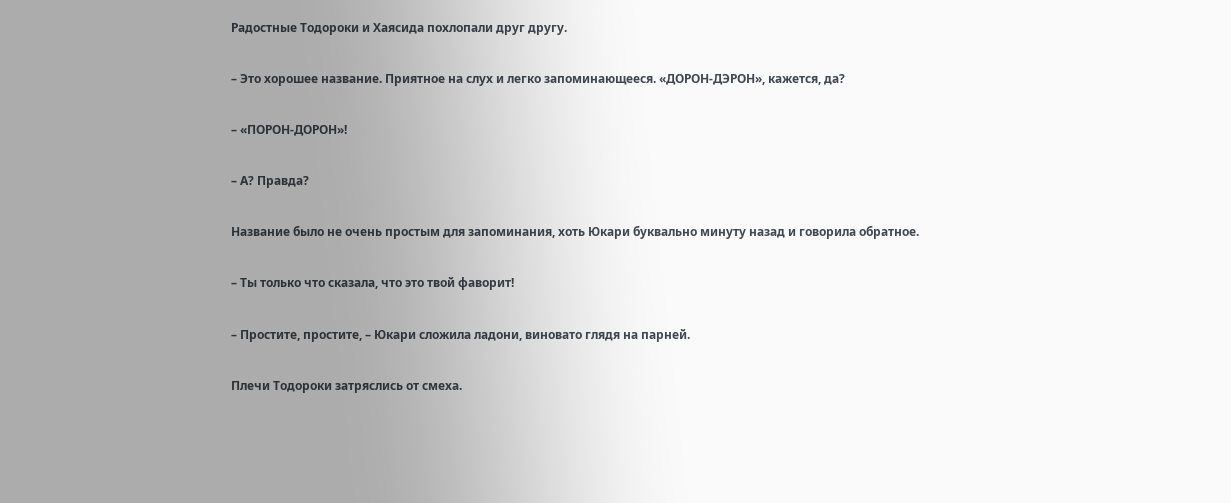Радостные Тодороки и Хаясида похлопали друг другу.

– Это хорошее название. Приятное на слух и легко запоминающееся. «ДОРОН-ДЭРОН», кажется, да?

– «ПОРОН-ДОРОН»!

– А? Правда?

Название было не очень простым для запоминания, хоть Юкари буквально минуту назад и говорила обратное.

– Ты только что сказала, что это твой фаворит!

– Простите, простите, – Юкари сложила ладони, виновато глядя на парней.

Плечи Тодороки затряслись от смеха.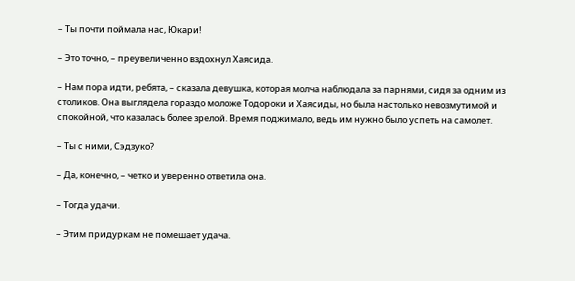– Ты почти поймала нас, Юкари!

– Это точно, – преувеличенно вздохнул Хаясида.

– Нам пора идти, ребята, – сказала девушка, которая молча наблюдала за парнями, сидя за одним из столиков. Она выглядела гораздо моложе Тодороки и Хаясиды, но была настолько невозмутимой и спокойной, что казалась более зрелой. Время поджимало, ведь им нужно было успеть на самолет.

– Ты с ними, Сэдзуко?

– Да, конечно, – четко и уверенно ответила она.

– Тогда удачи.

– Этим придуркам не помешает удача.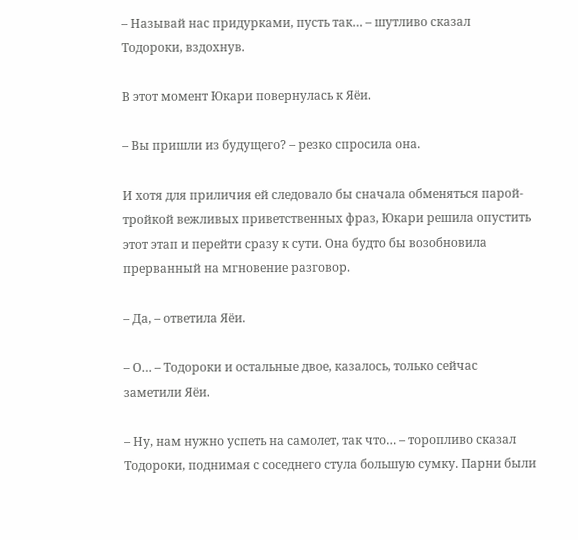– Называй нас придурками, пусть так… – шутливо сказал Тодороки, вздохнув.

В этот момент Юкари повернулась к Яёи.

– Вы пришли из будущего? – резко спросила она.

И хотя для приличия ей следовало бы сначала обменяться парой-тройкой вежливых приветственных фраз, Юкари решила опустить этот этап и перейти сразу к сути. Она будто бы возобновила прерванный на мгновение разговор.

– Да, – ответила Яёи.

– О… – Тодороки и остальные двое, казалось, только сейчас заметили Яёи.

– Ну, нам нужно успеть на самолет, так что… – торопливо сказал Тодороки, поднимая с соседнего стула большую сумку. Парни были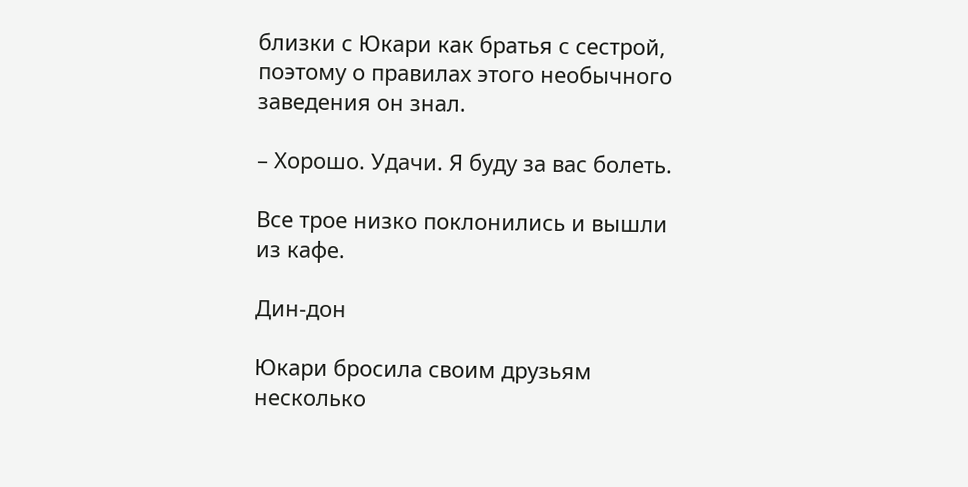близки с Юкари как братья с сестрой, поэтому о правилах этого необычного заведения он знал.

– Хорошо. Удачи. Я буду за вас болеть.

Все трое низко поклонились и вышли из кафе.

Дин-дон

Юкари бросила своим друзьям несколько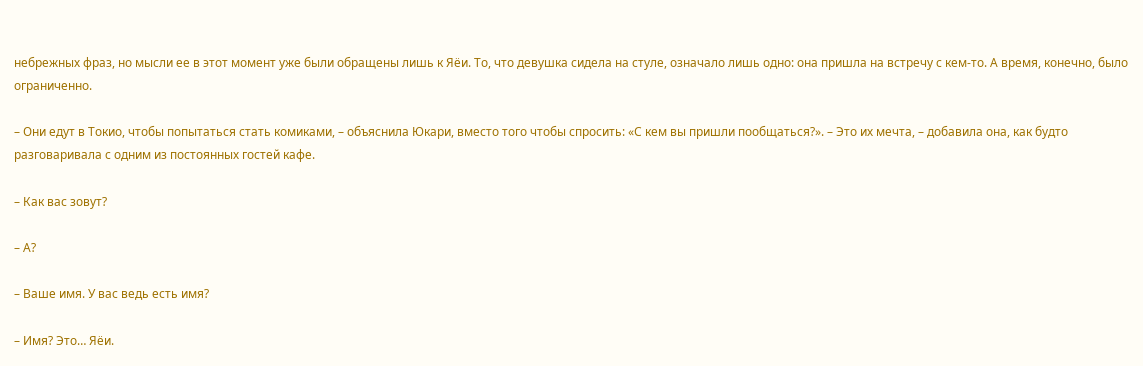небрежных фраз, но мысли ее в этот момент уже были обращены лишь к Яёи. То, что девушка сидела на стуле, означало лишь одно: она пришла на встречу с кем-то. А время, конечно, было ограниченно.

– Они едут в Токио, чтобы попытаться стать комиками, – объяснила Юкари, вместо того чтобы спросить: «С кем вы пришли пообщаться?». – Это их мечта, – добавила она, как будто разговаривала с одним из постоянных гостей кафе.

– Как вас зовут?

– А?

– Ваше имя. У вас ведь есть имя?

– Имя? Это… Яёи.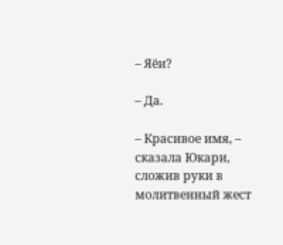– Яёи?

– Да.

– Красивое имя, – сказала Юкари, сложив руки в молитвенный жест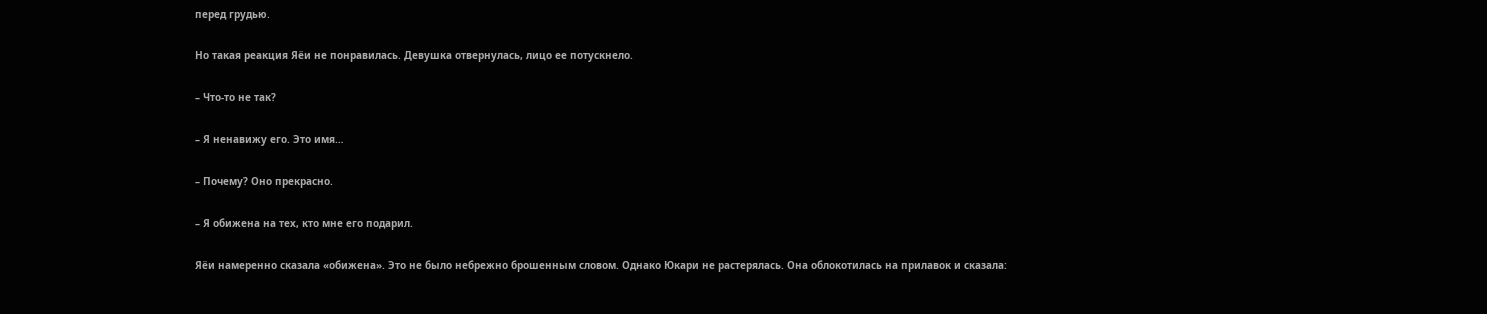перед грудью.

Но такая реакция Яёи не понравилась. Девушка отвернулась, лицо ее потускнело.

– Что-то не так?

– Я ненавижу его. Это имя…

– Почему? Оно прекрасно.

– Я обижена на тех, кто мне его подарил.

Яёи намеренно сказала «обижена». Это не было небрежно брошенным словом. Однако Юкари не растерялась. Она облокотилась на прилавок и сказала: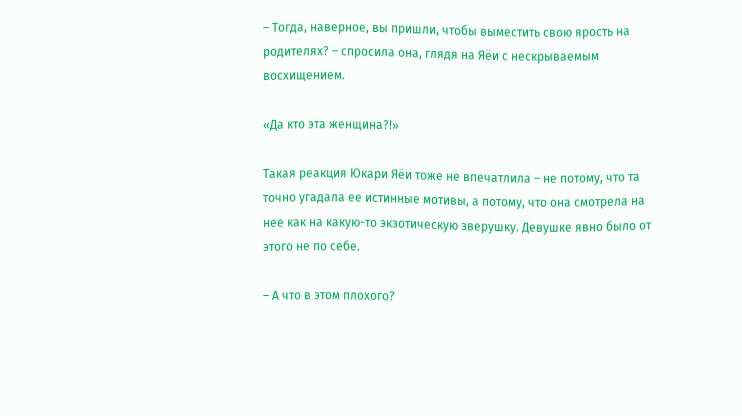– Тогда, наверное, вы пришли, чтобы выместить свою ярость на родителях? – спросила она, глядя на Яёи с нескрываемым восхищением.

«Да кто эта женщина?!»

Такая реакция Юкари Яёи тоже не впечатлила – не потому, что та точно угадала ее истинные мотивы, а потому, что она смотрела на нее как на какую-то экзотическую зверушку. Девушке явно было от этого не по себе.

– А что в этом плохого?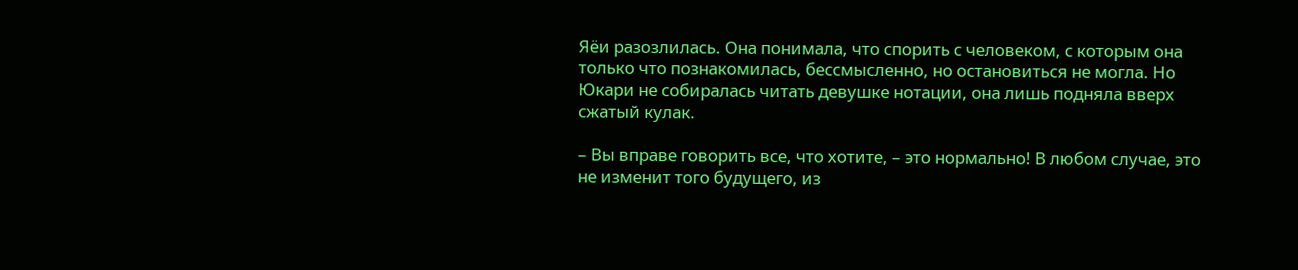Яёи разозлилась. Она понимала, что спорить с человеком, с которым она только что познакомилась, бессмысленно, но остановиться не могла. Но Юкари не собиралась читать девушке нотации, она лишь подняла вверх сжатый кулак.

– Вы вправе говорить все, что хотите, – это нормально! В любом случае, это не изменит того будущего, из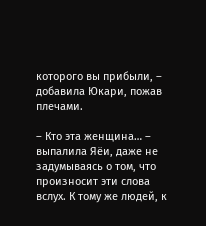которого вы прибыли, – добавила Юкари, пожав плечами.

– Кто эта женщина… – выпалила Яёи, даже не задумываясь о том, что произносит эти слова вслух. К тому же людей, к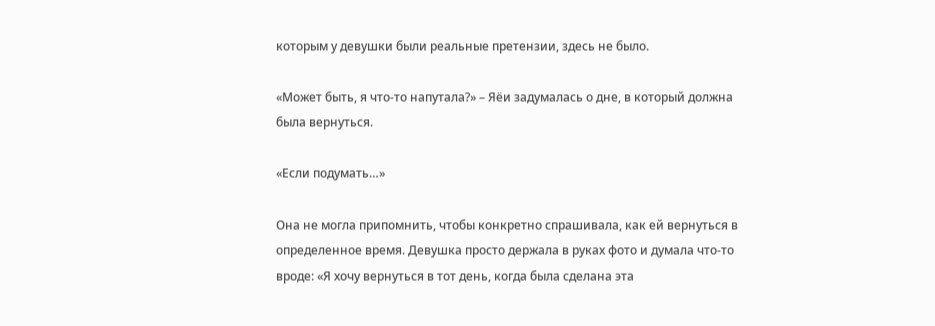которым у девушки были реальные претензии, здесь не было.

«Может быть, я что-то напутала?» – Яёи задумалась о дне, в который должна была вернуться.

«Если подумать…»

Она не могла припомнить, чтобы конкретно спрашивала, как ей вернуться в определенное время. Девушка просто держала в руках фото и думала что-то вроде: «Я хочу вернуться в тот день, когда была сделана эта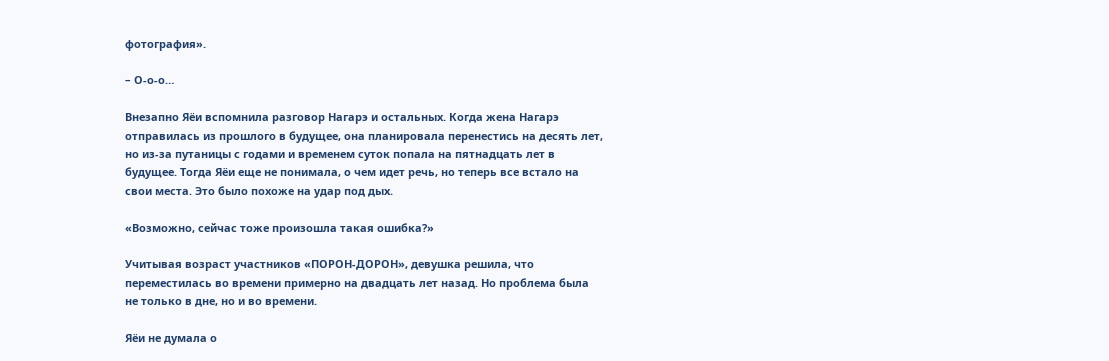фотография».

– О-о-о…

Внезапно Яёи вспомнила разговор Нагарэ и остальных. Когда жена Нагарэ отправилась из прошлого в будущее, она планировала перенестись на десять лет, но из-за путаницы с годами и временем суток попала на пятнадцать лет в будущее. Тогда Яёи еще не понимала, о чем идет речь, но теперь все встало на свои места. Это было похоже на удар под дых.

«Возможно, сейчас тоже произошла такая ошибка?»

Учитывая возраст участников «ПОРОН-ДОРОН», девушка решила, что переместилась во времени примерно на двадцать лет назад. Но проблема была не только в дне, но и во времени.

Яёи не думала о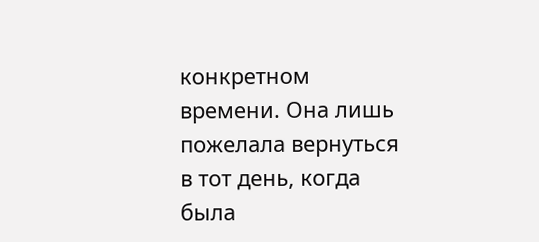конкретном времени. Она лишь пожелала вернуться в тот день, когда была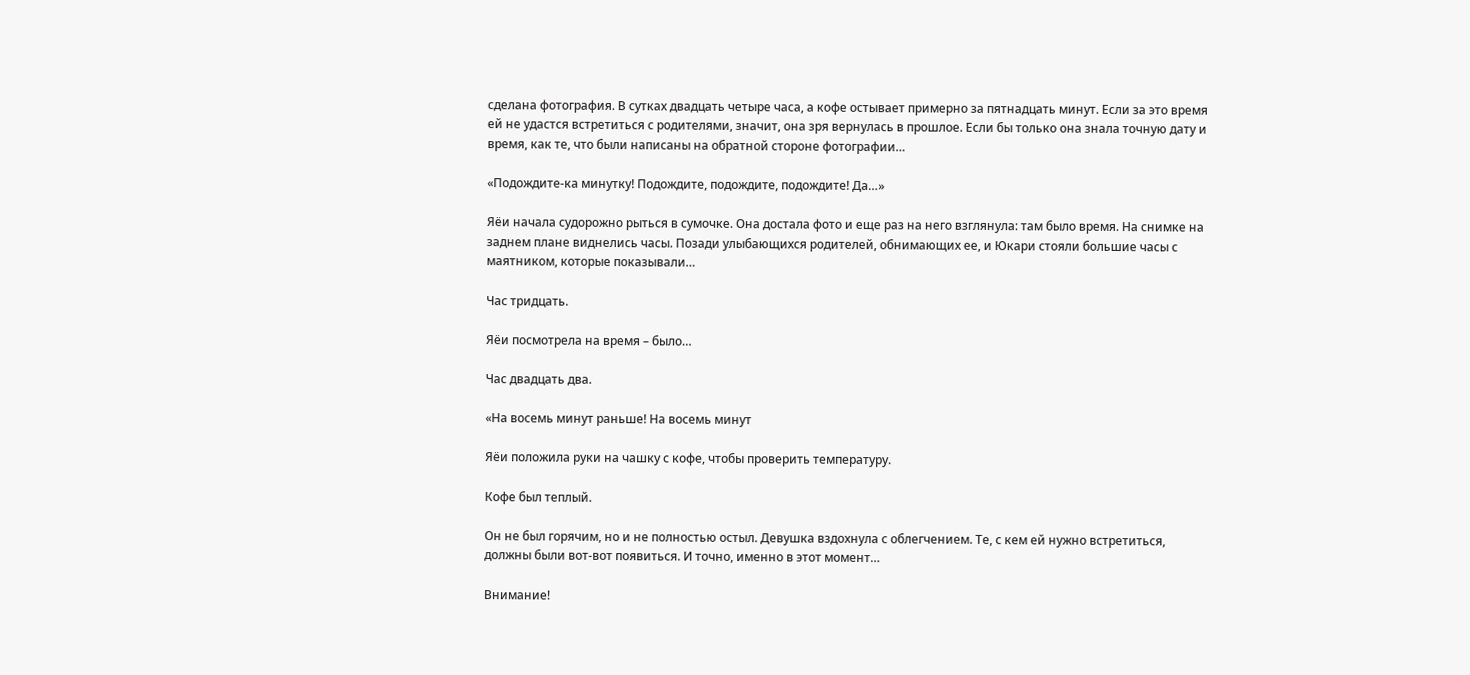сделана фотография. В сутках двадцать четыре часа, а кофе остывает примерно за пятнадцать минут. Если за это время ей не удастся встретиться с родителями, значит, она зря вернулась в прошлое. Если бы только она знала точную дату и время, как те, что были написаны на обратной стороне фотографии…

«Подождите-ка минутку! Подождите, подождите, подождите! Да…»

Яёи начала судорожно рыться в сумочке. Она достала фото и еще раз на него взглянула: там было время. На снимке на заднем плане виднелись часы. Позади улыбающихся родителей, обнимающих ее, и Юкари стояли большие часы с маятником, которые показывали…

Час тридцать.

Яёи посмотрела на время – было…

Час двадцать два.

«На восемь минут раньше! На восемь минут

Яёи положила руки на чашку с кофе, чтобы проверить температуру.

Кофе был теплый.

Он не был горячим, но и не полностью остыл. Девушка вздохнула с облегчением. Те, с кем ей нужно встретиться, должны были вот-вот появиться. И точно, именно в этот момент…

Внимание!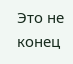Это не конец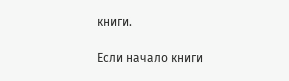книги.

Если начало книги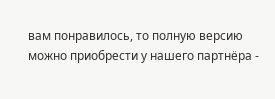вам понравилось, то полную версию можно приобрести у нашего партнёра -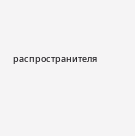распространителя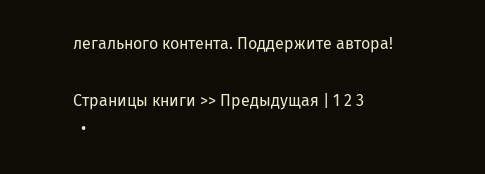легального контента. Поддержите автора!

Страницы книги >> Предыдущая | 1 2 3
  •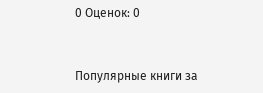0 Оценок: 0


Популярные книги за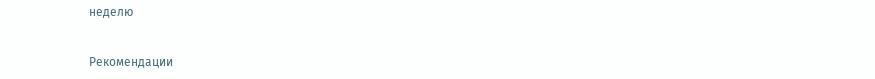неделю


Рекомендации